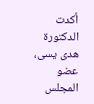أكدت الدكتورة هدى يسى، عضو المجلس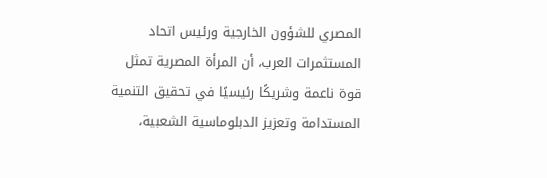المصري للشؤون الخارجية ورئيس اتحاد المستثمرات العرب، أن المرأة المصرية تمثل قوة ناعمة وشريكًا رئيسيًا في تحقيق التنمية المستدامة وتعزيز الدبلوماسية الشعبية،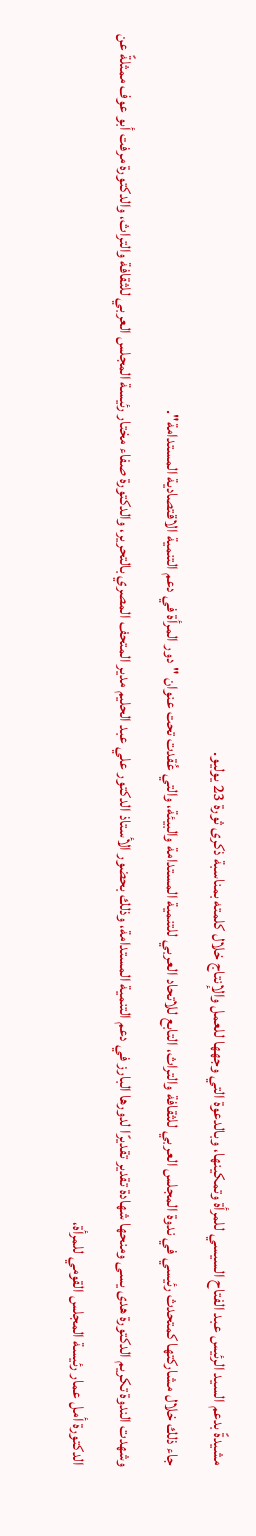مشيدةً بدعم السيد الرئيس عبد الفتاح السيسي للمرأة وتمكينها، وبالدعوة التي وجهها للعمل والإنتاج خلال كلمته بمناسبة ذكرى ثورة 23 يوليو.
جاء ذلك خلال مشاركتها كمتحدث رئيسي في ندوة المجلس العربي للثقافة والتراث، التابع للاتحاد العربي للتنمية المستدامة والبيئة، والتي عُقدت تحت عنوان "دور المرأة في دعم التنمية الاقتصادية المستدامة".
وشهدت الندوة تكريم الدكتورة هدى يسى ومنحها شهادة تقدير تقديرًا لدورها البارز في دعم التنمية المستدامة، وذلك بحضور الأستاذ الدكتور علي عبد الحليم مدير المتحف المصري بالتحرير، والدكتورة صفاء مختار رئيسة المجلس العربي للثقافة والتراث، والدكتورة مرفت أبو عوف ممثلةً عن الدكتورة أمل عمار رئيسة المجلس القومي للمرأة،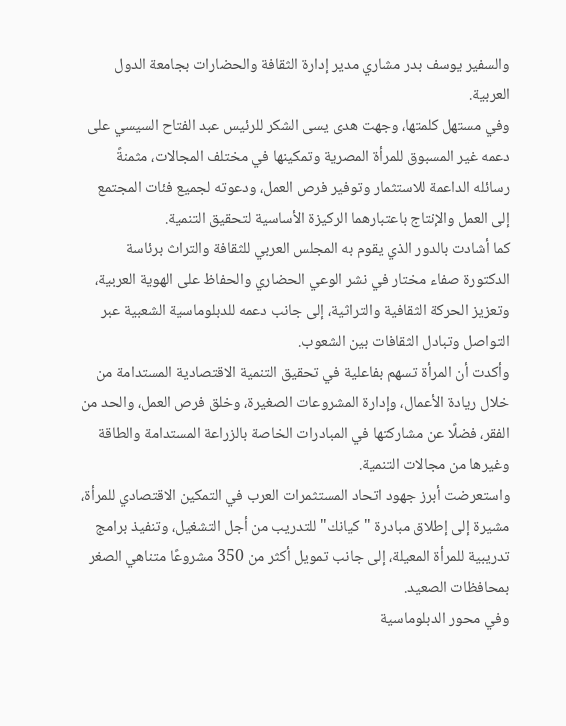والسفير يوسف بدر مشاري مدير إدارة الثقافة والحضارات بجامعة الدول العربية.
وفي مستهل كلمتها، وجهت هدى يسى الشكر للرئيس عبد الفتاح السيسي على دعمه غير المسبوق للمرأة المصرية وتمكينها في مختلف المجالات، مثمنةً رسائله الداعمة للاستثمار وتوفير فرص العمل، ودعوته لجميع فئات المجتمع إلى العمل والإنتاج باعتبارهما الركيزة الأساسية لتحقيق التنمية.
كما أشادت بالدور الذي يقوم به المجلس العربي للثقافة والتراث برئاسة الدكتورة صفاء مختار في نشر الوعي الحضاري والحفاظ على الهوية العربية، وتعزيز الحركة الثقافية والتراثية، إلى جانب دعمه للدبلوماسية الشعبية عبر التواصل وتبادل الثقافات بين الشعوب.
وأكدت أن المرأة تسهم بفاعلية في تحقيق التنمية الاقتصادية المستدامة من خلال ريادة الأعمال، وإدارة المشروعات الصغيرة، وخلق فرص العمل، والحد من الفقر، فضلًا عن مشاركتها في المبادرات الخاصة بالزراعة المستدامة والطاقة وغيرها من مجالات التنمية.
واستعرضت أبرز جهود اتحاد المستثمرات العرب في التمكين الاقتصادي للمرأة، مشيرة إلى إطلاق مبادرة "كيانك" للتدريب من أجل التشغيل، وتنفيذ برامج تدريبية للمرأة المعيلة، إلى جانب تمويل أكثر من 350 مشروعًا متناهي الصغر بمحافظات الصعيد.
وفي محور الدبلوماسية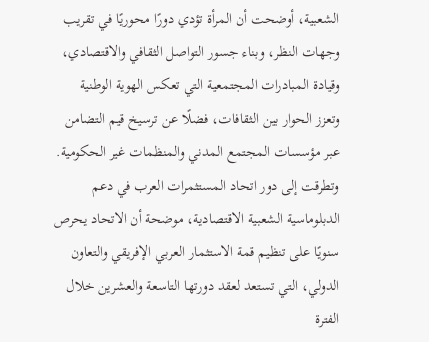الشعبية، أوضحت أن المرأة تؤدي دورًا محوريًا في تقريب وجهات النظر، وبناء جسور التواصل الثقافي والاقتصادي، وقيادة المبادرات المجتمعية التي تعكس الهوية الوطنية وتعزز الحوار بين الثقافات، فضلًا عن ترسيخ قيم التضامن عبر مؤسسات المجتمع المدني والمنظمات غير الحكومية.
وتطرقت إلى دور اتحاد المستثمرات العرب في دعم الدبلوماسية الشعبية الاقتصادية، موضحة أن الاتحاد يحرص سنويًا على تنظيم قمة الاستثمار العربي الإفريقي والتعاون الدولي، التي تستعد لعقد دورتها التاسعة والعشرين خلال الفترة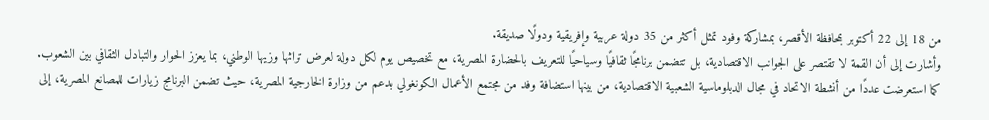من 18 إلى 22 أكتوبر بمحافظة الأقصر، بمشاركة وفود تمثل أكثر من 35 دولة عربية وإفريقية ودولًا صديقة.
وأشارت إلى أن القمة لا تقتصر على الجوانب الاقتصادية، بل تتضمن برنامجًا ثقافيًا وسياحيًا للتعريف بالحضارة المصرية، مع تخصيص يوم لكل دولة لعرض تراثها وزيها الوطني، بما يعزز الحوار والتبادل الثقافي بين الشعوب.
كما استعرضت عددًا من أنشطة الاتحاد في مجال الدبلوماسية الشعبية الاقتصادية، من بينها استضافة وفد من مجتمع الأعمال الكونغولي بدعم من وزارة الخارجية المصرية، حيث تضمن البرنامج زيارات للمصانع المصرية، إلى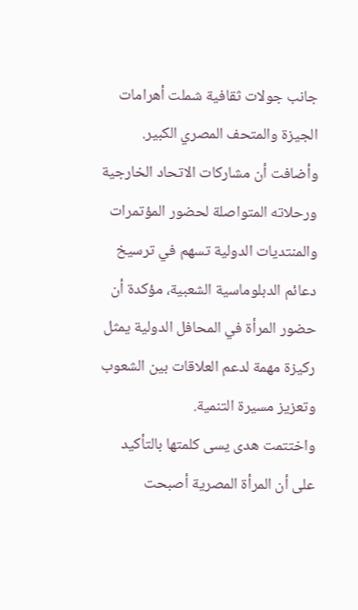جانب جولات ثقافية شملت أهرامات الجيزة والمتحف المصري الكبير.
وأضافت أن مشاركات الاتحاد الخارجية ورحلاته المتواصلة لحضور المؤتمرات والمنتديات الدولية تسهم في ترسيخ دعائم الدبلوماسية الشعبية، مؤكدة أن حضور المرأة في المحافل الدولية يمثل ركيزة مهمة لدعم العلاقات بين الشعوب وتعزيز مسيرة التنمية.
واختتمت هدى يسى كلمتها بالتأكيد على أن المرأة المصرية أصبحت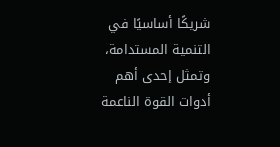شريكًا أساسيًا في التنمية المستدامة، وتمثل إحدى أهم أدوات القوة الناعمة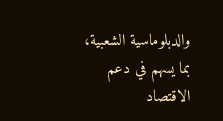والدبلوماسية الشعبية، بما يسهم في دعم الاقتصاد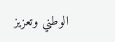الوطني وتعزيز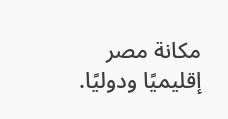مكانة مصر إقليميًا ودوليًا.